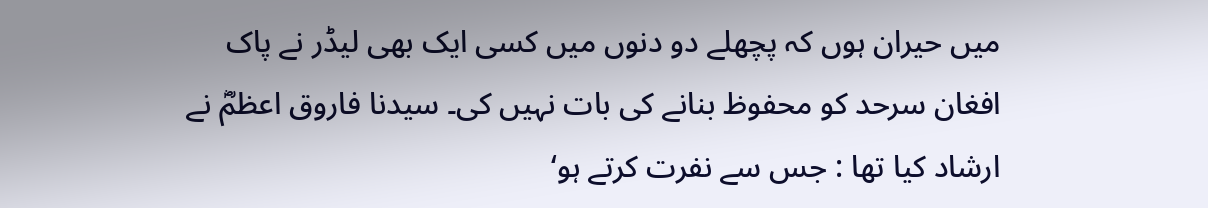میں حیران ہوں کہ پچھلے دو دنوں میں کسی ایک بھی لیڈر نے پاک افغان سرحد کو محفوظ بنانے کی بات نہیں کی۔ سیدنا فاروق اعظمؓ نے ارشاد کیا تھا : جس سے نفرت کرتے ہو‘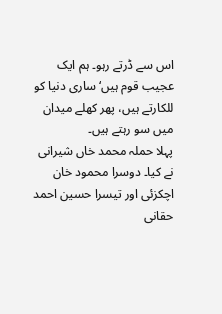اس سے ڈرتے رہو۔ ہم ایک عجیب قوم ہیں‘ ساری دنیا کو للکارتے ہیں، پھر کھلے میدان میں سو رہتے ہیں۔
پہلا حملہ محمد خاں شیرانی نے کیا۔ دوسرا محمود خان اچکزئی اور تیسرا حسین احمد حقانی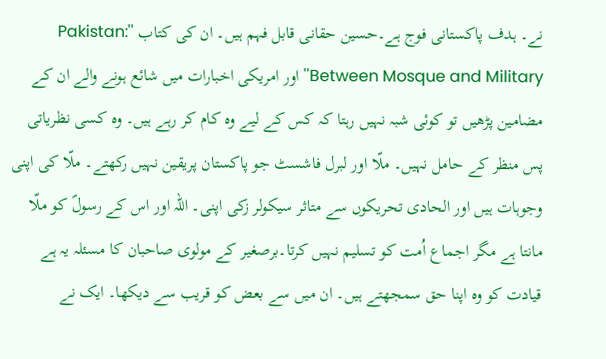نے۔ ہدف پاکستانی فوج ہے۔حسین حقانی قابل فہم ہیں۔ ان کی کتاب ''Pakistan: Between Mosque and Military'' اور امریکی اخبارات میں شائع ہونے والے ان کے مضامین پڑھیں تو کوئی شبہ نہیں رہتا کہ کس کے لیے وہ کام کر رہے ہیں۔ وہ کسی نظریاتی پس منظر کے حامل نہیں۔ ملّا اور لبرل فاشسٹ جو پاکستان پریقین نہیں رکھتے۔ ملّا کی اپنی وجوہات ہیں اور الحادی تحریکوں سے متاثر سیکولر زکی اپنی۔ اللہ اور اس کے رسولؐ کو ملّا مانتا ہے مگر اجماع اُمت کو تسلیم نہیں کرتا۔برصغیر کے مولوی صاحبان کا مسئلہ یہ ہے قیادت کو وہ اپنا حق سمجھتے ہیں۔ ان میں سے بعض کو قریب سے دیکھا۔ ایک نے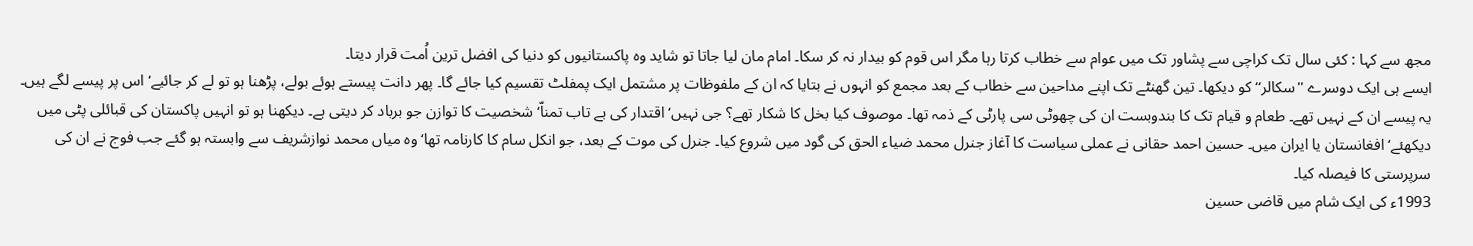مجھ سے کہا : کئی سال تک کراچی سے پشاور تک میں عوام سے خطاب کرتا رہا مگر اس قوم کو بیدار نہ کر سکا۔ امام مان لیا جاتا تو شاید وہ پاکستانیوں کو دنیا کی افضل ترین اُمت قرار دیتا۔
ایسے ہی ایک دوسرے ''سکالر‘‘ کو دیکھا۔ تین گھنٹے تک اپنے مداحین سے خطاب کے بعد مجمع کو انہوں نے بتایا کہ ان کے ملفوظات پر مشتمل ایک پمفلٹ تقسیم کیا جائے گا۔ پھر دانت پیستے ہوئے بولے، پڑھنا ہو تو لے کر جائیے‘ اس پر پیسے لگے ہیں۔ یہ پیسے ان کے نہیں تھے۔ طعام و قیام تک کا بندوبست ان کی چھوٹی سی پارٹی کے ذمہ تھا۔ موصوف کیا بخل کا شکار تھے؟ جی نہیں‘ اقتدار کی بے تاب تمناّ‘ شخصیت کا توازن جو برباد کر دیتی ہے۔ دیکھنا ہو تو انہیں پاکستان کی قبائلی پٹی میں دیکھئے‘ افغانستان یا ایران میں۔ حسین احمد حقانی نے عملی سیاست کا آغاز جنرل محمد ضیاء الحق کی گود میں شروع کیا۔ جنرل کی موت کے بعد، جو انکل سام کا کارنامہ تھا‘ وہ میاں محمد نوازشریف سے وابستہ ہو گئے جب فوج نے ان کی سرپرستی کا فیصلہ کیا۔
1993ء کی ایک شام میں قاضی حسین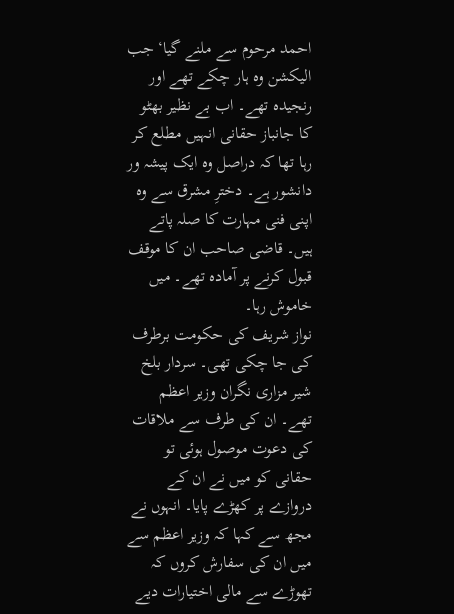احمد مرحوم سے ملنے گیا‘ جب الیکشن وہ ہار چکے تھے اور رنجیدہ تھے۔ اب بے نظیر بھٹو کا جانباز حقانی انہیں مطلع کر رہا تھا کہ دراصل وہ ایک پیشہ ور دانشور ہے۔ دخترِ مشرق سے وہ اپنی فنی مہارت کا صلہ پاتے ہیں۔ قاضی صاحب ان کا موقف قبول کرنے پر آمادہ تھے۔ میں خاموش رہا۔
نواز شریف کی حکومت برطرف کی جا چکی تھی۔ سردار بلخ شیر مزاری نگران وزیر اعظم تھے۔ ان کی طرف سے ملاقات کی دعوت موصول ہوئی تو حقانی کو میں نے ان کے دروازے پر کھڑے پایا۔ انہوں نے مجھ سے کہا کہ وزیر اعظم سے میں ان کی سفارش کروں کہ تھوڑے سے مالی اختیارات دیے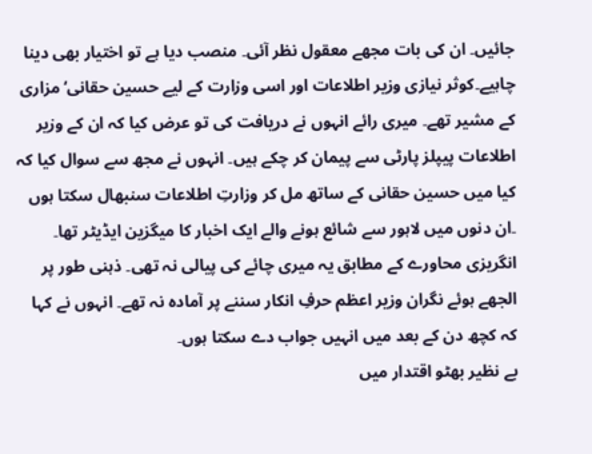جائیں۔ ان کی بات مجھے معقول نظر آئی۔ منصب دیا ہے تو اختیار بھی دینا چاہیے۔کوثر نیازی وزیر اطلاعات اور اسی وزارت کے لیے حسین حقانی‘مزاری کے مشیر تھے۔ میری رائے انہوں نے دریافت کی تو عرض کیا کہ ان کے وزیر اطلاعات پیپلز پارٹی سے پیمان کر چکے ہیں۔ انہوں نے مجھ سے سوال کیا کہ کیا میں حسین حقانی کے ساتھ مل کر وزارتِ اطلاعات سنبھال سکتا ہوں ۔ان دنوں میں لاہور سے شائع ہونے والے ایک اخبار کا میگزین ایڈیٹر تھا۔ انگریزی محاورے کے مطابق یہ میری چائے کی پیالی نہ تھی۔ ذہنی طور پر الجھے ہوئے نگران وزیر اعظم حرفِ انکار سننے پر آمادہ نہ تھے۔ انہوں نے کہا کہ کچھ دن کے بعد میں انہیں جواب دے سکتا ہوں۔
بے نظیر بھٹو اقتدار میں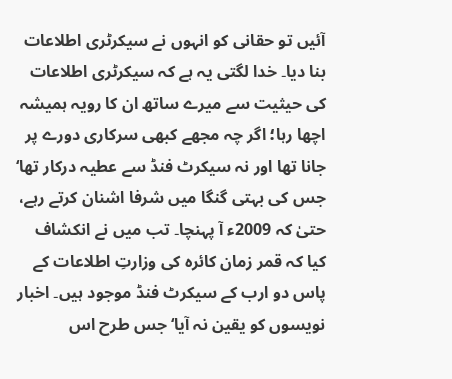آئیں تو حقانی کو انہوں نے سیکرٹری اطلاعات بنا دیا۔ خدا لگتی یہ ہے کہ سیکرٹری اطلاعات کی حیثیت سے میرے ساتھ ان کا رویہ ہمیشہ اچھا رہا؛ اگر چہ مجھے کبھی سرکاری دورے پر جانا تھا اور نہ سیکرٹ فنڈ سے عطیہ درکار تھا‘ جس کی بہتی گنگا میں شرفا اشنان کرتے رہے، حتیٰ کہ 2009ء آ پہنچا۔ تب میں نے انکشاف کیا کہ قمر زمان کائرہ کی وزارتِ اطلاعات کے پاس دو ارب کے سیکرٹ فنڈ موجود ہیں۔ اخبار نویسوں کو یقین نہ آیا‘ جس طرح اس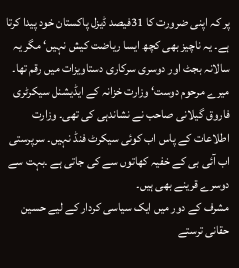پر کہ اپنی ضرورت کا 31فیصد ڈیزل پاکستان خود پیدا کرتا ہے۔ یہ ناچیز بھی کچھ ایسا ریاضت کیش نہیں‘ مگر یہ سالانہ بجٹ اور دوسری سرکاری دستاویزات میں رقم تھا۔ میرے مرحوم دوست‘ وزارت خزانہ کے ایڈیشنل سیکرٹری فاروق گیلانی صاحب نے نشاندہی کی تھی۔ وزارت اطلاعات کے پاس اب کوئی سیکرٹ فنڈ نہیں۔ سرپرستی اب آئی بی کے خفیہ کھاتوں سے کی جاتی ہے ۔بہت سے دوسرے قرینے بھی ہیں۔
مشرف کے دور میں ایک سیاسی کردار کے لیے حسین حقانی ترستے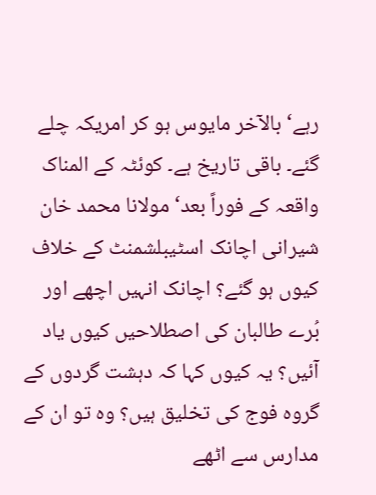رہے‘ بالآخر مایوس ہو کر امریکہ چلے گئے۔ باقی تاریخ ہے۔ کوئٹہ کے المناک واقعہ کے فوراً بعد‘ مولانا محمد خان شیرانی اچانک اسٹیبلشمنٹ کے خلاف کیوں ہو گئے؟ اچانک انہیں اچھے اور بُرے طالبان کی اصطلاحیں کیوں یاد آئیں؟ یہ کیوں کہا کہ دہشت گردوں کے گروہ فوج کی تخلیق ہیں؟ وہ تو ان کے مدارس سے اٹھے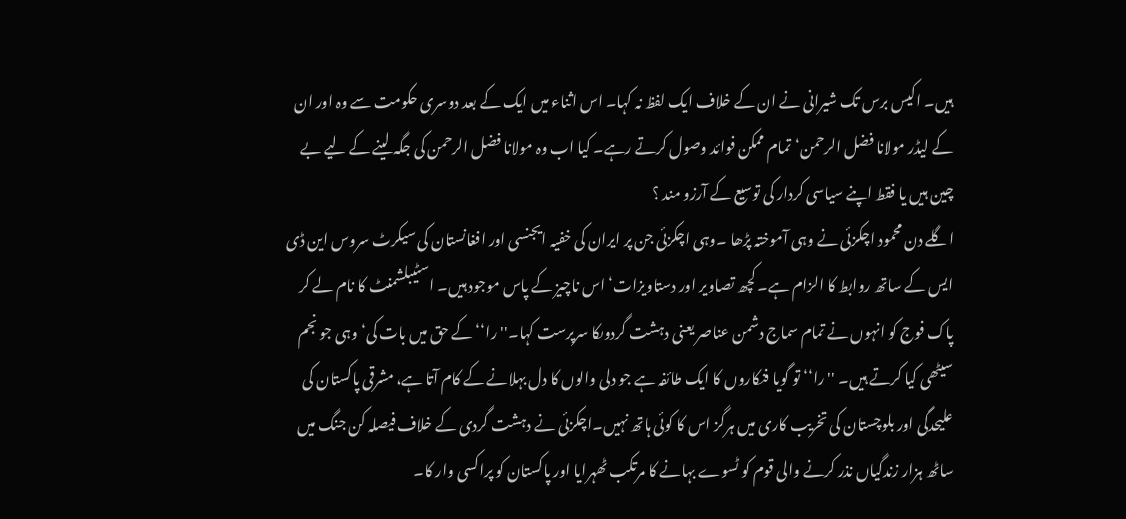ہیں۔ اکیس برس تک شیرانی نے ان کے خلاف ایک لفظ نہ کہا۔ اس اثناء میں ایک کے بعد دوسری حکومت سے وہ اور ان کے لیڈر مولانا فضل الرحمن‘تمام ممکن فوائد وصول کرتے رہے۔ کیا اب وہ مولانا فضل الرحمن کی جگہ لینے کے لیے بے چین ہیں یا فقط اپنے سیاسی کردار کی توسیع کے آرزو مند ؟
اگلے دن محمود اچکزئی نے وہی آموختہ پڑھا ۔وہی اچکزئی جن پر ایران کی خفیہ ایجنسی اور افغانستان کی سیکرٹ سروس این ڈی ایس کے ساتھ روابط کا الزام ہے۔ کچھ تصاویر اور دستاویزات‘ اس ناچیز کے پاس موجود ہیں۔ اسٹیبلشمنٹ کا نام لے کر پاک فوج کو انہوں نے تمام سماج دشمن عناصر یعنی دہشت گردوںکا سرپرست کہا۔''را‘‘ کے حق میں بات کی‘ وہی جو نجم سیٹھی کیا کرتے ہیں۔ ''را‘‘ تو گویا فنکاروں کا ایک طائفہ ہے جو دلی والوں کا دل بہلانے کے کام آتا ہے، مشرقی پاکستان کی علیحدگی اور بلوچستان کی تخریب کاری میں ہرگز اس کا کوئی ہاتھ نہیں۔اچکزئی نے دہشت گردی کے خلاف فیصلہ کن جنگ میں ساٹھ ہزار زندگیاں نذر کرنے والی قوم کو ٹسوے بہانے کا مرتکب ٹھہرایا اور پاکستان کو پراکسی وار کا۔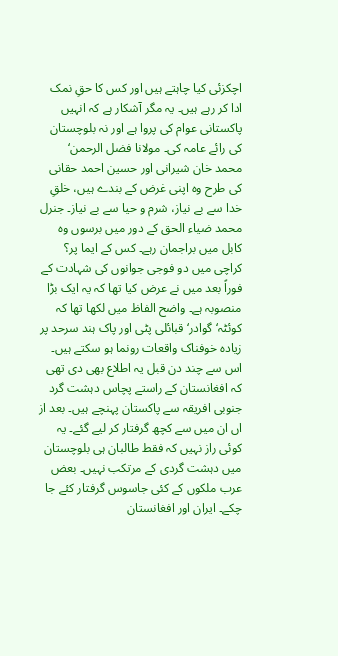اچکزئی کیا چاہتے ہیں اور کس کا حقِ نمک ادا کر رہے ہیں۔ یہ مگر آشکار ہے کہ انہیں پاکستانی عوام کی پروا ہے اور نہ بلوچستان کی رائے عامہ کی۔ مولانا فضل الرحمن‘ محمد خان شیرانی اور حسین احمد حقانی کی طرح وہ اپنی غرض کے بندے ہیں، خلقِ خدا سے بے نیاز، شرم و حیا سے بے نیاز۔ جنرل محمد ضیاء الحق کے دور میں برسوں وہ کابل میں براجمان رہے۔ کس کے ایما پر؟
کراچی میں دو فوجی جوانوں کی شہادت کے فوراً بعد میں نے عرض کیا تھا کہ یہ ایک بڑا منصوبہ ہے۔ واضح الفاظ میں لکھا تھا کہ کوئٹہ‘ گوادر‘ قبائلی پٹی اور پاک ہند سرحد پر زیادہ خوفناک واقعات رونما ہو سکتے ہیں۔ اس سے چند دن قبل یہ اطلاع بھی دی تھی کہ افغانستان کے راستے پچاس دہشت گرد جنوبی افریقہ سے پاکستان پہنچے ہیں۔ بعد از اں ان میں سے کچھ گرفتار کر لیے گئے۔ یہ کوئی راز نہیں کہ فقط طالبان ہی بلوچستان میں دہشت گردی کے مرتکب نہیں۔ بعض عرب ملکوں کے کئی جاسوس گرفتار کئے جا چکے۔ ایران اور افغانستان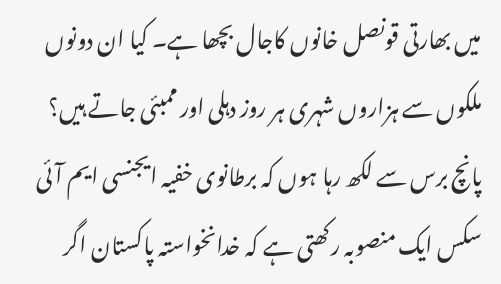میں بھارتی قونصل خانوں کاجال بچھا ہے۔ کیا ان دونوں ملکوں سے ہزاروں شہری ہر روز دہلی اور ممبئی جاتے ہیں؟ پانچ برس سے لکھ رہا ہوں کہ برطانوی خفیہ ایجنسی ایم آئی سکس ایک منصوبہ رکھتی ہے کہ خدانخواستہ پاکستان اگر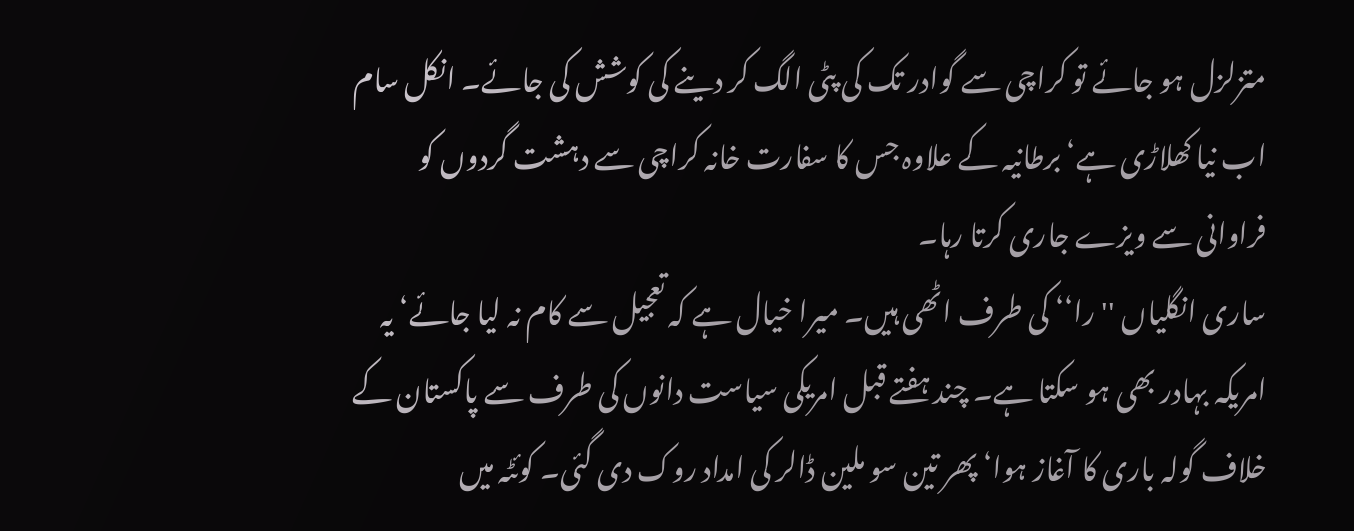متزلزل ہو جائے تو کراچی سے گوادر تک کی پٹی الگ کر دینے کی کوشش کی جائے۔ انکل سام اب نیا کھلاڑی ہے‘ برطانیہ کے علاوہ جس کا سفارت خانہ کراچی سے دہشت گردوں کو فراوانی سے ویزے جاری کرتا رہا۔
ساری انگلیاں ''را‘‘ کی طرف اٹھی ہیں۔ میرا خیال ہے کہ تعجیل سے کام نہ لیا جائے‘ یہ امریکہ بہادر بھی ہو سکتا ہے۔ چند ہفتے قبل امریکی سیاست دانوں کی طرف سے پاکستان کے خلاف گولہ باری کا آغاز ہوا‘ پھر تین سو ملین ڈالر کی امداد روک دی گئی۔ کوئٹہ میں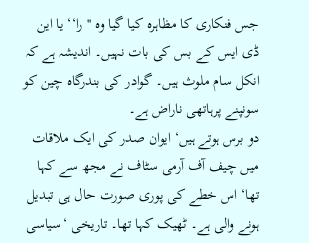جس فنکاری کا مظاہرہ کیا گیا وہ ''را‘‘ یا این ڈی ایس کے بس کی بات نہیں۔ اندیشہ ہے کہ انکل سام ملوث ہیں۔ گوادر کی بندرگاہ چین کو سونپنے پرہاتھی ناراض ہے۔
دو برس ہوتے ہیں‘ ایوان صدر کی ایک ملاقات میں چیف آف آرمی سٹاف نے مجھ سے کہا تھا‘ اس خطے کی پوری صورت حال ہی تبدیل ہونے والی ہے۔ ٹھیک کہا تھا۔ تاریخی ‘سیاسی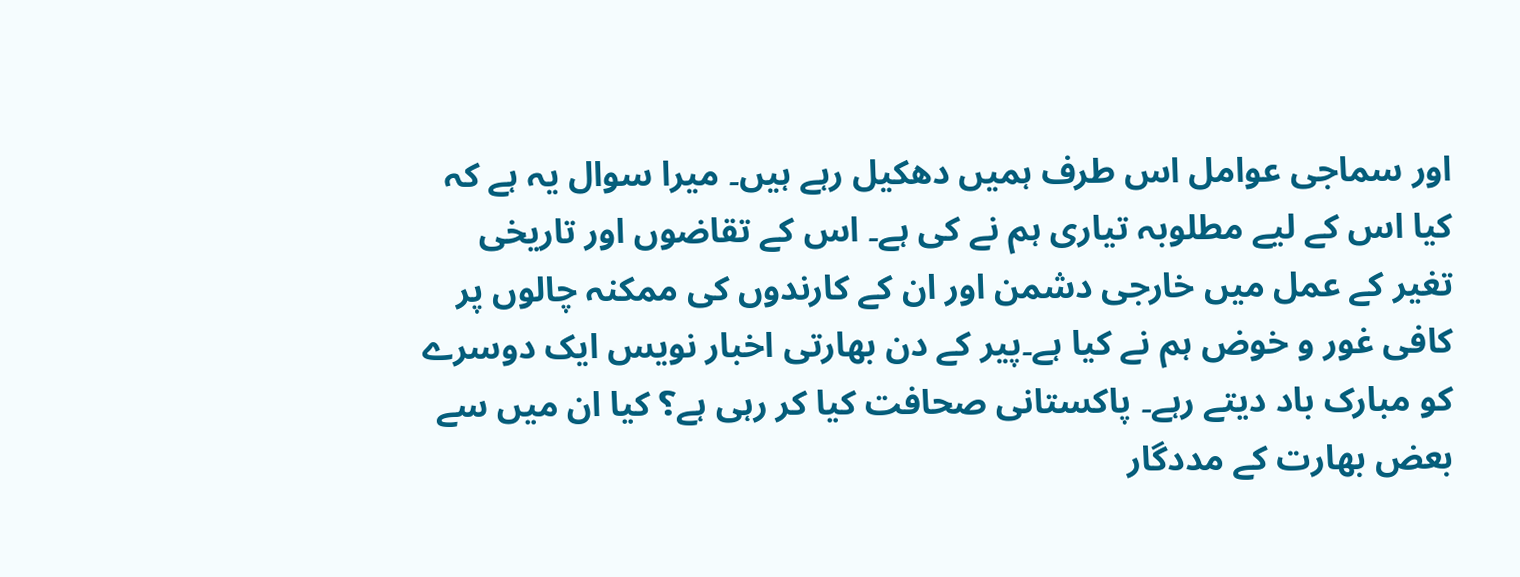اور سماجی عوامل اس طرف ہمیں دھکیل رہے ہیں۔ میرا سوال یہ ہے کہ کیا اس کے لیے مطلوبہ تیاری ہم نے کی ہے۔ اس کے تقاضوں اور تاریخی تغیر کے عمل میں خارجی دشمن اور ان کے کارندوں کی ممکنہ چالوں پر کافی غور و خوض ہم نے کیا ہے۔پیر کے دن بھارتی اخبار نویس ایک دوسرے کو مبارک باد دیتے رہے۔ پاکستانی صحافت کیا کر رہی ہے؟ کیا ان میں سے بعض بھارت کے مددگار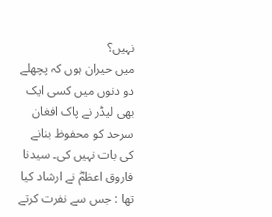نہیں؟
میں حیران ہوں کہ پچھلے دو دنوں میں کسی ایک بھی لیڈر نے پاک افغان سرحد کو محفوظ بنانے کی بات نہیں کی۔ سیدنا فاروق اعظمؓ نے ارشاد کیا تھا : جس سے نفرت کرتے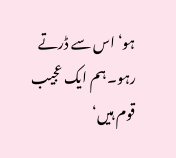ہو‘ اس سے ڈرتے رہو۔ ہم ایک عجیب قوم ہیں‘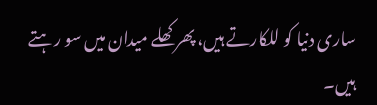ساری دنیا کو للکارتے ہیں، پھر کھلے میدان میں سو رہتے ہیں۔